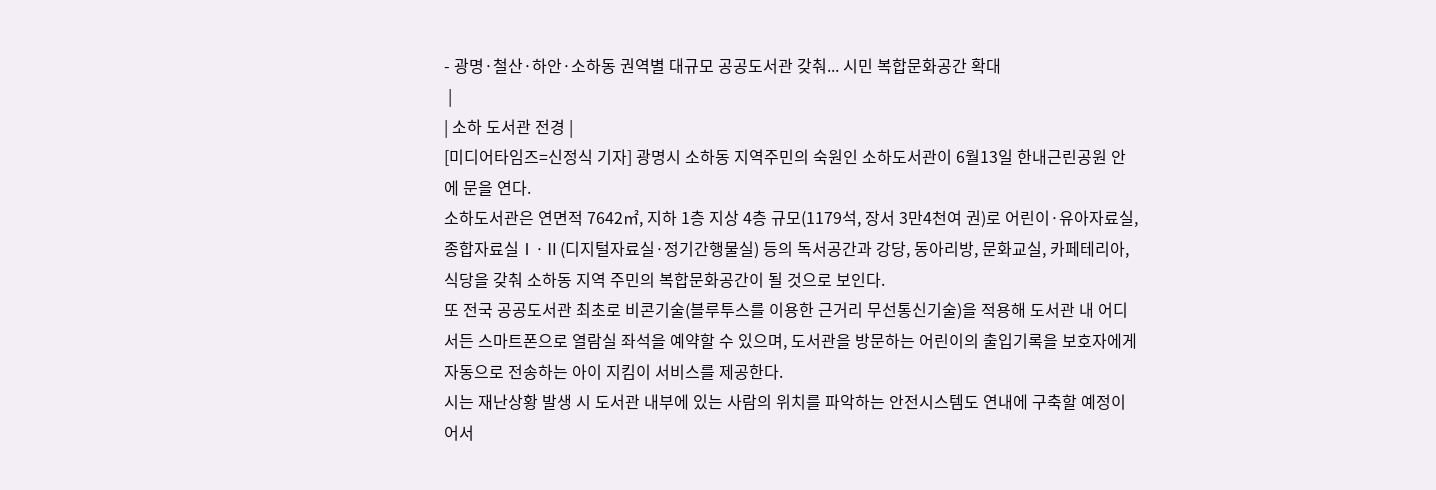- 광명·철산·하안·소하동 권역별 대규모 공공도서관 갖춰... 시민 복합문화공간 확대
 |
| 소하 도서관 전경 |
[미디어타임즈=신정식 기자] 광명시 소하동 지역주민의 숙원인 소하도서관이 6월13일 한내근린공원 안에 문을 연다.
소하도서관은 연면적 7642㎡, 지하 1층 지상 4층 규모(1179석, 장서 3만4천여 권)로 어린이·유아자료실, 종합자료실Ⅰ·Ⅱ(디지털자료실·정기간행물실) 등의 독서공간과 강당, 동아리방, 문화교실, 카페테리아, 식당을 갖춰 소하동 지역 주민의 복합문화공간이 될 것으로 보인다.
또 전국 공공도서관 최초로 비콘기술(블루투스를 이용한 근거리 무선통신기술)을 적용해 도서관 내 어디서든 스마트폰으로 열람실 좌석을 예약할 수 있으며, 도서관을 방문하는 어린이의 출입기록을 보호자에게 자동으로 전송하는 아이 지킴이 서비스를 제공한다.
시는 재난상황 발생 시 도서관 내부에 있는 사람의 위치를 파악하는 안전시스템도 연내에 구축할 예정이어서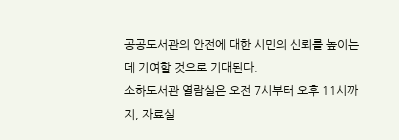공공도서관의 안전에 대한 시민의 신뢰를 높이는 데 기여할 것으로 기대된다.
소하도서관 열람실은 오전 7시부터 오후 11시까지, 자료실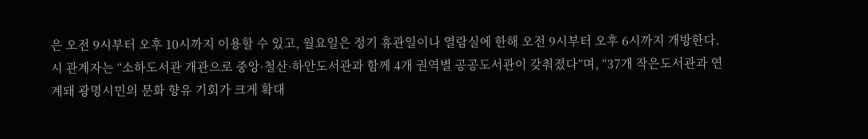은 오전 9시부터 오후 10시까지 이용할 수 있고, 월요일은 정기 휴관일이나 열람실에 한해 오전 9시부터 오후 6시까지 개방한다.
시 관계자는 “소하도서관 개관으로 중앙·철산·하안도서관과 함께 4개 권역별 공공도서관이 갖춰졌다”며, “37개 작은도서관과 연계돼 광명시민의 문화 향유 기회가 크게 확대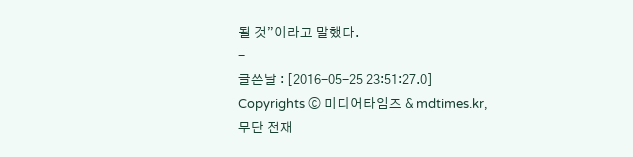될 것”이라고 말했다.
-
글쓴날 : [2016-05-25 23:51:27.0]
Copyrights ⓒ 미디어타임즈 & mdtimes.kr, 무단 전재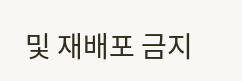및 재배포 금지